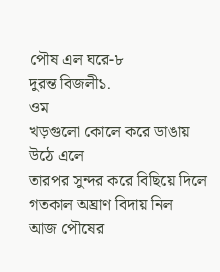পৌষ এল ঘরে-৮
দুরন্ত বিজলী১.
ওম
খড়গুলো কোলে করে ডাঙায় উঠে এলে
তারপর সুন্দর করে বিছিয়ে দিলে
গতকাল অঘ্রাণ বিদায় নিল
আজ পৌষের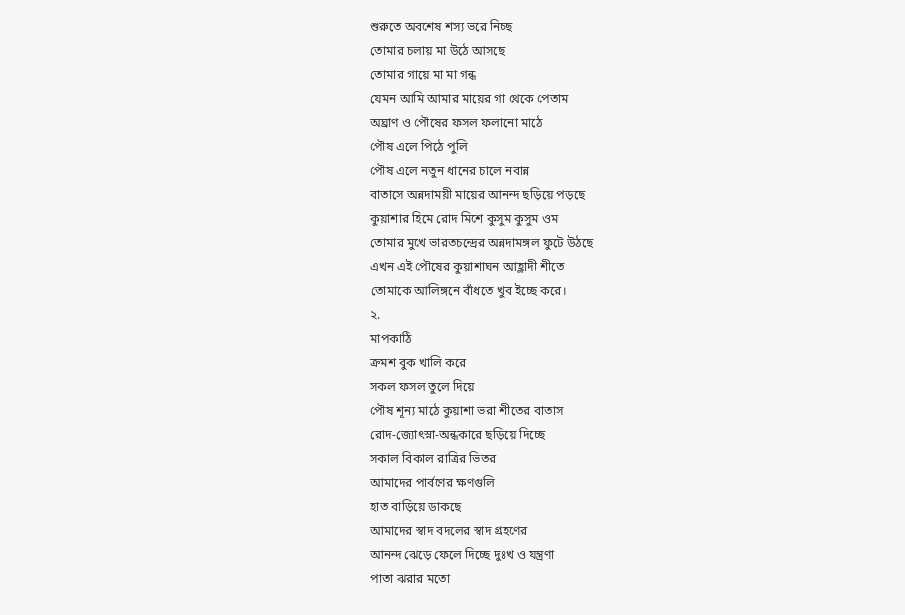শুরুতে অবশেষ শস্য ভরে নিচ্ছ
তোমার চলায় মা উঠে আসছে
তোমার গায়ে মা মা গন্ধ
যেমন আমি আমার মায়ের গা থেকে পেতাম
অঘ্রাণ ও পৌষের ফসল ফলানো মাঠে
পৌষ এলে পিঠে পুলি
পৌষ এলে নতুন ধানের চালে নবান্ন
বাতাসে অন্নদাময়ী মায়ের আনন্দ ছড়িয়ে পড়ছে
কুয়াশার হিমে রোদ মিশে কুসুম কুসুম ওম
তোমার মুখে ভারতচন্দ্রের অন্নদামঙ্গল ফুটে উঠছে
এখন এই পৌষের কুয়াশাঘন আহ্লাদী শীতে
তোমাকে আলিঙ্গনে বাঁধতে খুব ইচ্ছে করে।
২.
মাপকাঠি
ক্রমশ বুক খালি করে
সকল ফসল তুলে দিয়ে
পৌষ শূন্য মাঠে কুয়াশা ভরা শীতের বাতাস
রোদ-জ্যোৎস্না-অন্ধকারে ছড়িয়ে দিচ্ছে
সকাল বিকাল রাত্রির ভিতর
আমাদের পার্বণের ক্ষণগুলি
হাত বাড়িয়ে ডাকছে
আমাদের স্বাদ বদলের স্বাদ গ্রহণের
আনন্দ ঝেড়ে ফেলে দিচ্ছে দুঃখ ও যন্ত্রণা
পাতা ঝরার মতো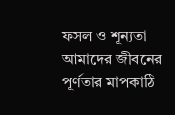ফসল ও শূন্যতা আমাদের জীবনের
পূর্ণতার মাপকাঠি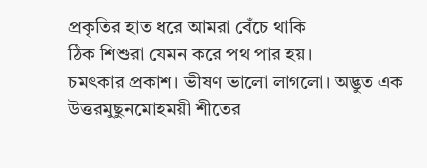প্রকৃতির হাত ধরে আমরা বেঁচে থাকি
ঠিক শিশুরা যেমন করে পথ পার হয়।
চমৎকার প্রকাশ। ভীষণ ভালো লাগলো। অদ্ভুত এক
উত্তরমুছুনমোহময়ী শীতের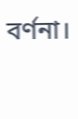বর্ণনা।